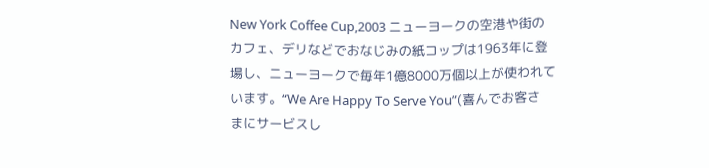New York Coffee Cup,2003 ニューヨークの空港や街のカフェ、デリなどでおなじみの紙コップは1963年に登場し、ニューヨークで毎年1億8000万個以上が使われています。“We Are Happy To Serve You”(喜んでお客さまにサービスし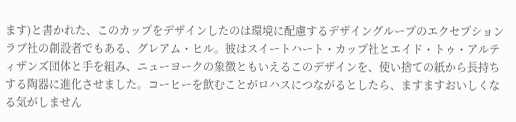ます)と書かれた、このカップをデザインしたのは環境に配慮するデザイングループのエクセプションラブ社の創設者でもある、グレアム・ヒル。彼はスイートハート・カップ社とエイド・トゥ・アルティザンズ団体と手を組み、ニューヨークの象徴ともいえるこのデザインを、使い捨ての紙から長持ちする陶器に進化させました。コーヒーを飲むことがロハスにつながるとしたら、ますますおいしくなる気がしません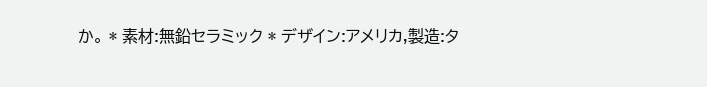か。 * 素材:無鉛セラミック * デザイン:アメリカ,製造:タ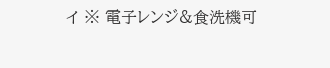イ ※ 電子レンジ&食洗機可